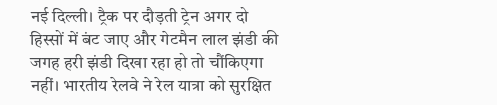नई दिल्ली। ट्रैक पर दौड़ती ट्रेन अगर दो हिस्सों में बंट जाए और गेटमैन लाल झंडी की जगह हरी झंडी दिखा रहा हो तो चौंकिएगा नहीं। भारतीय रेलवे ने रेल यात्रा को सुरक्षित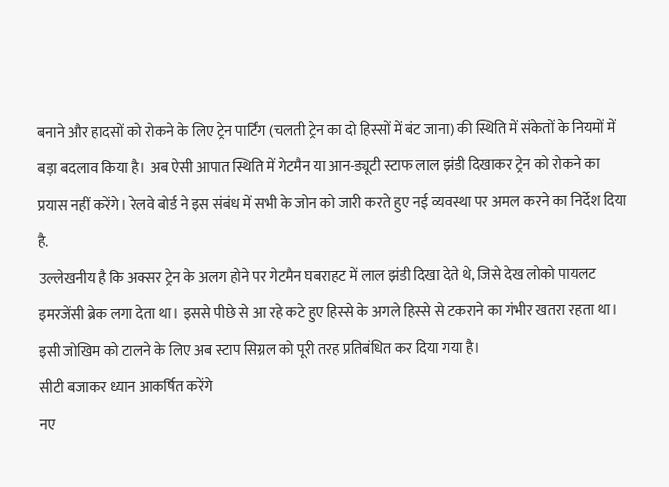बनाने और हादसों को रोकने के लिए ट्रेन पार्टिंग (चलती ट्रेन का दो हिस्सों में बंट जाना) की स्थिति में संकेतों के नियमों में बड़ा बदलाव किया है। अब ऐसी आपात स्थिति में गेटमैन या आन-ड्यूटी स्टाफ लाल झंडी दिखाकर ट्रेन को रोकने का प्रयास नहीं करेंगे। रेलवे बोर्ड ने इस संबंध में सभी के जोन को जारी करते हुए नई व्यवस्था पर अमल करने का निर्देश दिया है.
उल्लेखनीय है कि अक्सर ट्रेन के अलग होने पर गेटमैन घबराहट में लाल झंडी दिखा देते थे, जिसे देख लोको पायलट इमरजेंसी ब्रेक लगा देता था। इससे पीछे से आ रहे कटे हुए हिस्से के अगले हिस्से से टकराने का गंभीर खतरा रहता था। इसी जोखिम को टालने के लिए अब स्टाप सिग्नल को पूरी तरह प्रतिबंधित कर दिया गया है।
सीटी बजाकर ध्यान आकर्षित करेंगे
नए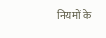नियमों के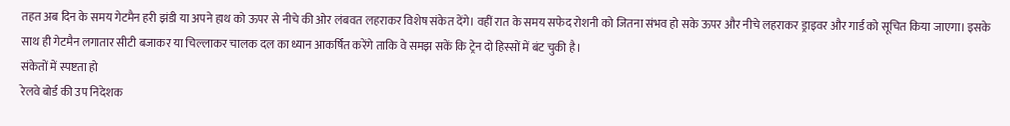तहत अब दिन के समय गेटमैन हरी झंडी या अपने हाथ को ऊपर से नीचे की ओर लंबवत लहराकर विशेष संकेत देंगे। वहीं रात के समय सफेद रोशनी को जितना संभव हो सके ऊपर और नीचे लहराकर ड्राइवर और गार्ड को सूचित किया जाएगा। इसके साथ ही गेटमैन लगातार सीटी बजाकर या चिल्लाकर चालक दल का ध्यान आकर्षित करेंगे ताकि वे समझ सकें कि ट्रेन दो हिस्सों में बंट चुकी है।
संकेतों में स्पष्टता हो
रेलवे बोर्ड की उप निदेशक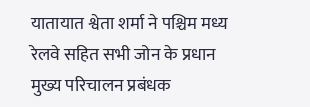यातायात श्वेता शर्मा ने पश्चिम मध्य रेलवे सहित सभी जोन के प्रधान मुख्य परिचालन प्रबंधक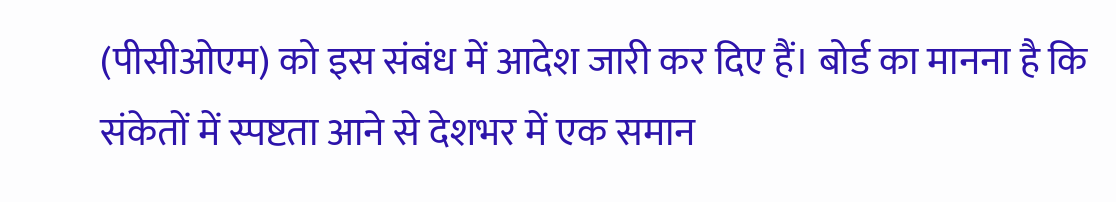(पीसीओएम) को इस संबंध में आदेश जारी कर दिए हैं। बोर्ड का मानना है कि संकेतों में स्पष्टता आने से देशभर में एक समान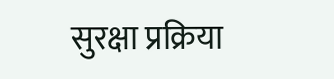सुरक्षा प्रक्रिया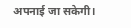अपनाई जा सकेगी।